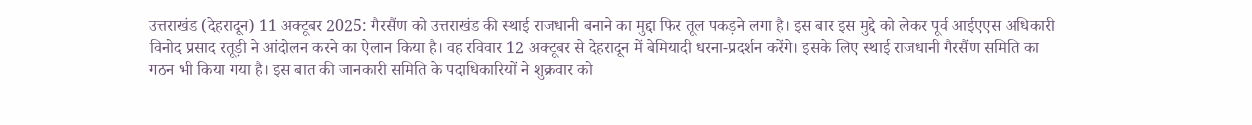उत्तराखंड (देहरादून) 11 अक्टूबर 2025: गैरसैंण को उत्तराखंड की स्थाई राजधानी बनाने का मुद्दा फिर तूल पकड़ने लगा है। इस बार इस मुद्दे को लेकर पूर्व आईएएस अधिकारी विनोद प्रसाद रतूड़ी ने आंदोलन करने का ऐलान किया है। वह रविवार 12 अक्टूबर से देहरादून में बेमियादी धरना-प्रदर्शन करेंगे। इसके लिए स्थाई राजधानी गैरसैंण समिति का गठन भी किया गया है। इस बात की जानकारी समिति के पदाधिकारियों ने शुक्रवार को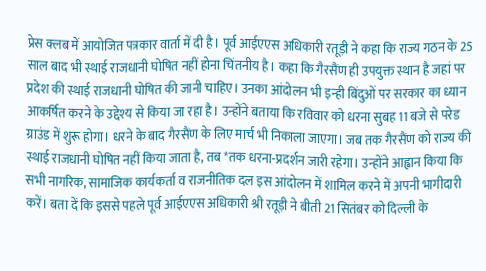प्रेस क्लब में आयोजित पत्रकार वार्ता में दी है। पूर्व आईएएस अधिकारी रतूड़ी ने कहा कि राज्य गठन के 25 साल बाद भी स्थाई राजधानी घोषित नहीं होना चिंतनीय है। कहा कि गैरसैंण ही उपयुक्त स्थान है जहां पर प्रदेश की स्थाई राजधानी घोषित की जानी चाहिए। उनका आंदोलन भी इन्ही बिंदुओं पर सरकार का ध्यान आकर्षित करने के उद्देश्य से किया जा रहा है। उन्होंने बताया कि रविवार को धरना सुबह 11 बजे से परेड ग्राउंड में शुरू होगा। धरने के बाद गैरसैंण के लिए मार्च भी निकाला जाएगा। जब तक गैरसैंण को राज्य की स्थाई राजधानी घोषित नहीं किया जाता है, तब *तक धरना-प्रदर्शन जारी रहेगा। उन्होंने आह्वान किया कि सभी नागरिक, सामाजिक कार्यकर्ता व राजनीतिक दल इस आंदोलन में शामिल करने में अपनी भागीदारी करें। बता दें कि इससे पहले पूर्व आईएएस अधिकारी श्री रतूड़ी ने बीती 21 सितंबर को दिल्ली के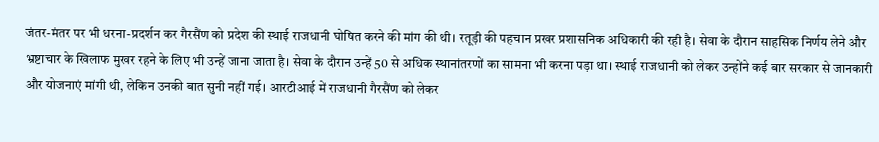जंतर-मंतर पर भी धरना-प्रदर्शन कर गैरसैंण को प्रदेश की स्थाई राजधानी घोषित करने की मांग की थी। रतूड़ी की पहचान प्रखर प्रशासनिक अधिकारी की रही है। सेवा के दौरान साहसिक निर्णय लेने और भ्रष्टाचार के खिलाफ मुखर रहने के लिए भी उन्हें जाना जाता है। सेवा के दौरान उन्हें 50 से अधिक स्थानांतरणों का सामना भी करना पड़ा था। स्थाई राजधानी को लेकर उन्होंने कई बार सरकार से जानकारी और योजनाएं मांगी थी, लेकिन उनकी बात सुनी नहीं गई। आरटीआई में राजधानी गैरसैंण को लेकर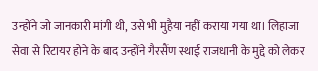उन्होंने जो जानकारी मांगी थी, उसे भी मुहैया नहीं कराया गया था। लिहाजा सेवा से रिटायर होने के बाद उन्होंने गैरसैंण स्थाई राजधानी के मुद्दे को लेकर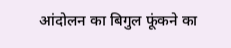आंदोलन का बिगुल फूंकने का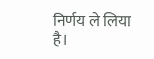निर्णय ले लिया है।